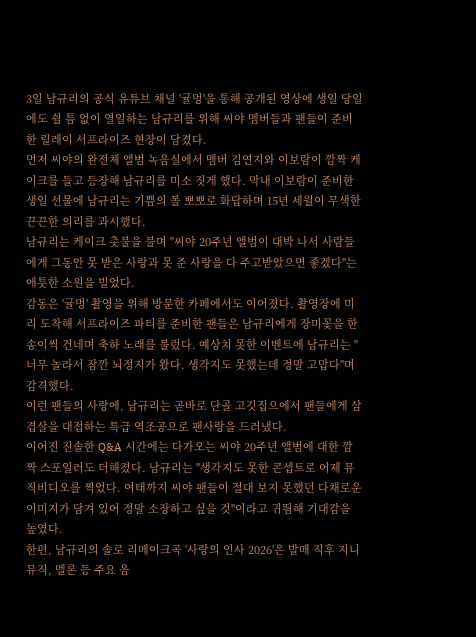3일 남규리의 공식 유튜브 채널 '귤멍'을 통해 공개된 영상에 생일 당일에도 쉴 틈 없이 열일하는 남규리를 위해 씨야 멤버들과 팬들이 준비한 릴레이 서프라이즈 현장이 담겼다.
먼저 씨야의 완전체 앨범 녹음실에서 멤버 김연지와 이보람이 깜짝 케이크를 들고 등장해 남규리를 미소 짓게 했다. 막내 이보람이 준비한 생일 선물에 남규리는 기쁨의 볼 뽀뽀로 화답하며 15년 세월이 무색한 끈끈한 의리를 과시했다.
남규리는 케이크 촛불을 불며 "씨야 20주년 앨범이 대박 나서 사람들에게 그동안 못 받은 사랑과 못 준 사랑을 다 주고받았으면 좋겠다"는 애틋한 소원을 빌었다.
감동은 '귤멍' 촬영을 위해 방문한 카페에서도 이어졌다. 촬영장에 미리 도착해 서프라이즈 파티를 준비한 팬들은 남규리에게 장미꽃을 한 송이씩 건네며 축하 노래를 불렀다. 예상치 못한 이벤트에 남규리는 "너무 놀라서 잠깐 뇌정지가 왔다. 생각지도 못했는데 정말 고맙다"며 감격했다.
이런 팬들의 사랑에, 남규리는 곧바로 단골 고깃집으에서 팬들에게 삼겹살을 대접하는 특급 역조공으로 팬사랑을 드러냈다.
이어진 진솔한 Q&A 시간에는 다가오는 씨야 20주년 앨범에 대한 깜짝 스포일러도 더해졌다. 남규리는 "생각지도 못한 콘셉트로 어제 뮤직비디오를 찍었다. 여태까지 씨야 팬들이 절대 보지 못했던 다채로운 이미지가 담겨 있어 정말 소장하고 싶을 것"이라고 귀띔해 기대감을 높였다.
한편, 남규리의 솔로 리메이크곡 '사랑의 인사 2026'은 발매 직후 지니뮤직, 멜론 등 주요 음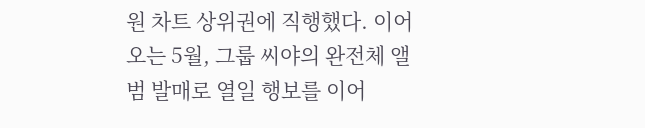원 차트 상위권에 직행했다. 이어 오는 5월, 그룹 씨야의 완전체 앨범 발매로 열일 행보를 이어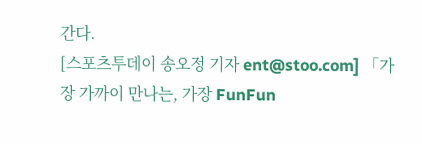간다.
[스포츠투데이 송오정 기자 ent@stoo.com] 「가장 가까이 만나는, 가장 FunFun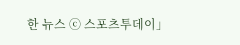한 뉴스 ⓒ 스포츠투데이」